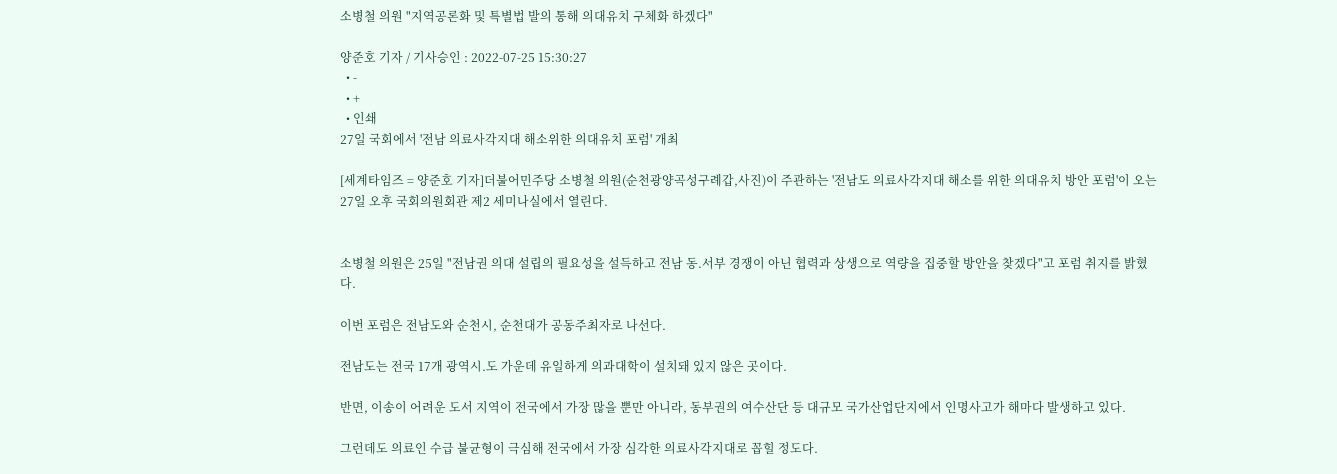소병철 의원 "지역공론화 및 특별법 발의 통해 의대유치 구체화 하겠다"

양준호 기자 / 기사승인 : 2022-07-25 15:30:27
  • -
  • +
  • 인쇄
27일 국회에서 '전남 의료사각지대 해소위한 의대유치 포럼' 개최

[세계타임즈 = 양준호 기자]더불어민주당 소병철 의원(순천광양곡성구례갑,사진)이 주관하는 '전남도 의료사각지대 해소를 위한 의대유치 방안 포럼'이 오는 27일 오후 국회의원회관 제2 세미나실에서 열린다.


소병철 의원은 25일 "전남권 의대 설립의 필요성을 설득하고 전남 동.서부 경쟁이 아닌 협력과 상생으로 역량을 집중할 방안을 찾겠다"고 포럼 취지를 밝혔다.

이번 포럼은 전남도와 순천시, 순천대가 공동주최자로 나선다.

전남도는 전국 17개 광역시.도 가운데 유일하게 의과대학이 설치돼 있지 않은 곳이다.

반면, 이송이 어려운 도서 지역이 전국에서 가장 많을 뿐만 아니라, 동부권의 여수산단 등 대규모 국가산업단지에서 인명사고가 해마다 발생하고 있다.

그런데도 의료인 수급 불균형이 극심해 전국에서 가장 심각한 의료사각지대로 꼽힐 정도다.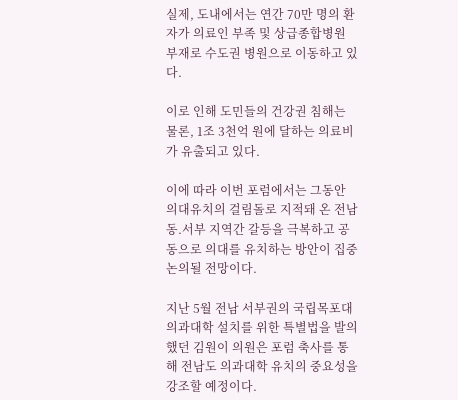실제, 도내에서는 연간 70만 명의 환자가 의료인 부족 및 상급종합병원 부재로 수도권 병원으로 이동하고 있다.

이로 인해 도민들의 건강권 침해는 물론, 1조 3천억 원에 달하는 의료비가 유출되고 있다.

이에 따라 이번 포럼에서는 그동안 의대유치의 걸림돌로 지적돼 온 전남 동.서부 지역간 갈등을 극복하고 공동으로 의대를 유치하는 방안이 집중 논의될 전망이다.

지난 5월 전남 서부권의 국립목포대 의과대학 설치를 위한 특별법을 발의했던 김원이 의원은 포럼 축사를 통해 전남도 의과대학 유치의 중요성을 강조할 예정이다.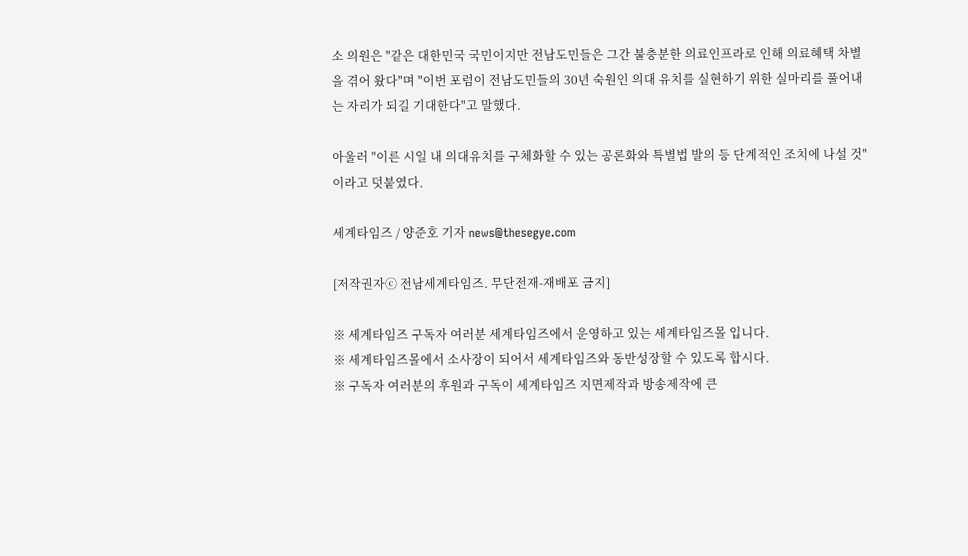소 의원은 "같은 대한민국 국민이지만 전남도민들은 그간 불충분한 의료인프라로 인해 의료혜택 차별을 겪어 왔다"며 "이번 포럼이 전남도민들의 30년 숙원인 의대 유치를 실현하기 위한 실마리를 풀어내는 자리가 되길 기대한다"고 말했다.

아울러 "이른 시일 내 의대유치를 구체화할 수 있는 공론화와 특별법 발의 등 단계적인 조치에 나설 것"이라고 덧붙였다.

세계타임즈 / 양준호 기자 news@thesegye.com

[저작권자ⓒ 전남세계타임즈. 무단전재-재배포 금지]

※ 세계타임즈 구독자 여러분 세계타임즈에서 운영하고 있는 세계타임즈몰 입니다.
※ 세계타임즈몰에서 소사장이 되어서 세계타임즈와 동반성장할 수 있도록 합시다.
※ 구독자 여러분의 후원과 구독이 세계타임즈 지면제작과 방송제작에 큰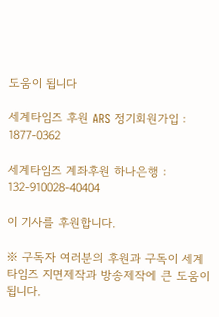도움이 됩니다

세계타임즈 후원 ARS 정기회원가입 : 1877-0362

세계타임즈 계좌후원 하나은행 : 132-910028-40404

이 기사를 후원합니다.

※ 구독자 여러분의 후원과 구독이 세계타임즈 지면제작과 방송제작에 큰 도움이 됩니다.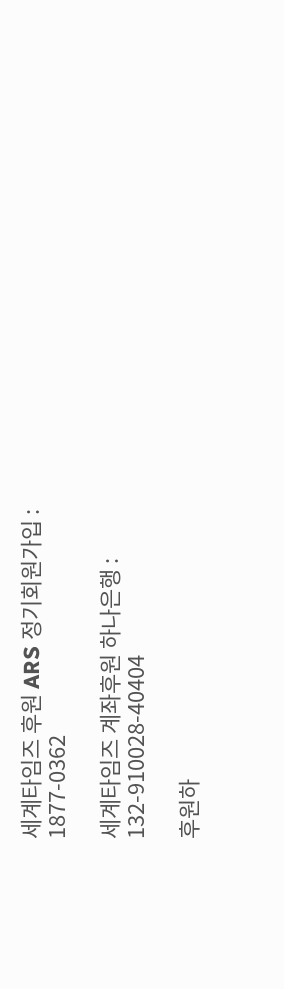세계타임즈 후원 ARS 정기회원가입 : 1877-0362

세계타임즈 계좌후원 하나은행 : 132-910028-40404

후원하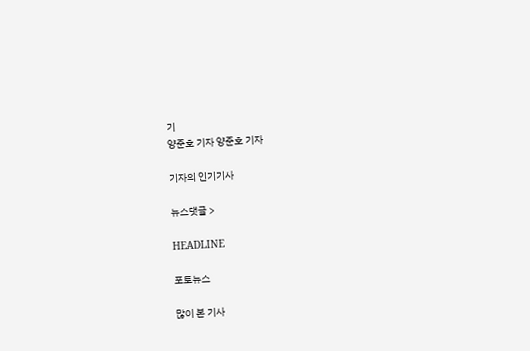기
양준호 기자 양준호 기자

기자의 인기기사

뉴스댓글 >

HEADLINE

포토뉴스

많이 본 기사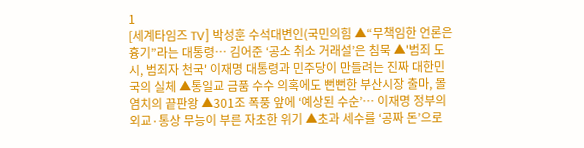1
[세계타임즈 TV] 박성훈 수석대변인(국민의힘 ▲“무책임한 언론은 흉기”라는 대통령… 김어준 ‘공소 취소 거래설’은 침묵 ▲'범죄 도시, 범죄자 천국' 이재명 대통령과 민주당이 만들려는 진짜 대한민국의 실체 ▲통일교 금품 수수 의혹에도 뻔뻔한 부산시장 출마, 몰염치의 끝판왕 ▲301조 폭풍 앞에 ‘예상된 수순’… 이재명 정부의 외교·통상 무능이 부른 자초한 위기 ▲초과 세수를 ‘공짜 돈’으로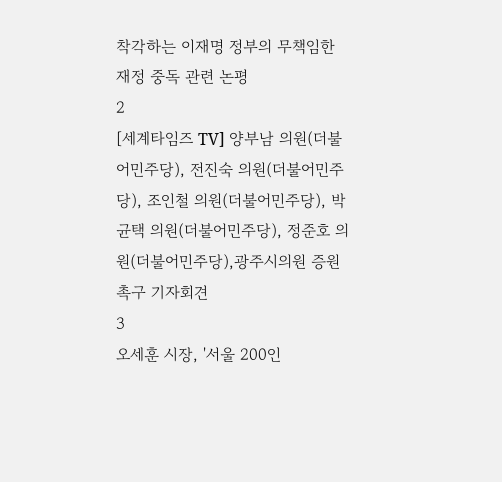착각하는 이재명 정부의 무책임한 재정 중독 관련 논평
2
[세계타임즈 TV] 양부남 의원(더불어민주당), 전진숙 의원(더불어민주당), 조인철 의원(더불어민주당), 박균택 의원(더불어민주당), 정준호 의원(더불어민주당),광주시의원 증원 촉구 기자회견
3
오세훈 시장, '서울 200인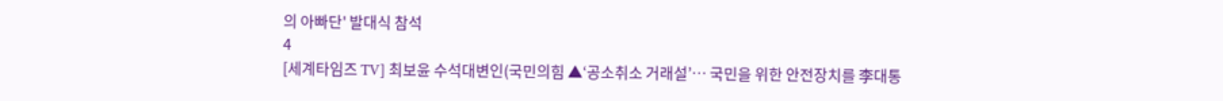의 아빠단' 발대식 참석
4
[세계타임즈 TV] 최보윤 수석대변인(국민의힘 ▲‘공소취소 거래설’… 국민을 위한 안전장치를 李대통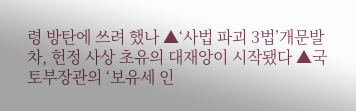령 방탄에 쓰려 했나 ▲‘사법 파괴 3법’개문발차, 헌정 사상 초유의 대재앙이 시작됐다 ▲국토부장관의 ‘보유세 인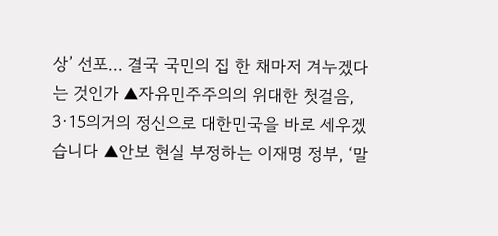상’ 선포… 결국 국민의 집 한 채마저 겨누겠다는 것인가 ▲자유민주주의의 위대한 첫걸음, 3·15의거의 정신으로 대한민국을 바로 세우겠습니다 ▲안보 현실 부정하는 이재명 정부, ‘말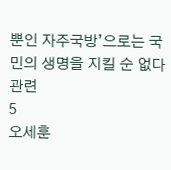뿐인 자주국방’으로는 국민의 생명을 지킬 순 없다 관련
5
오세훈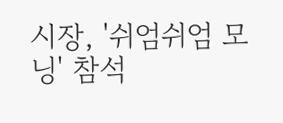시장, '쉬엄쉬엄 모닝' 참석